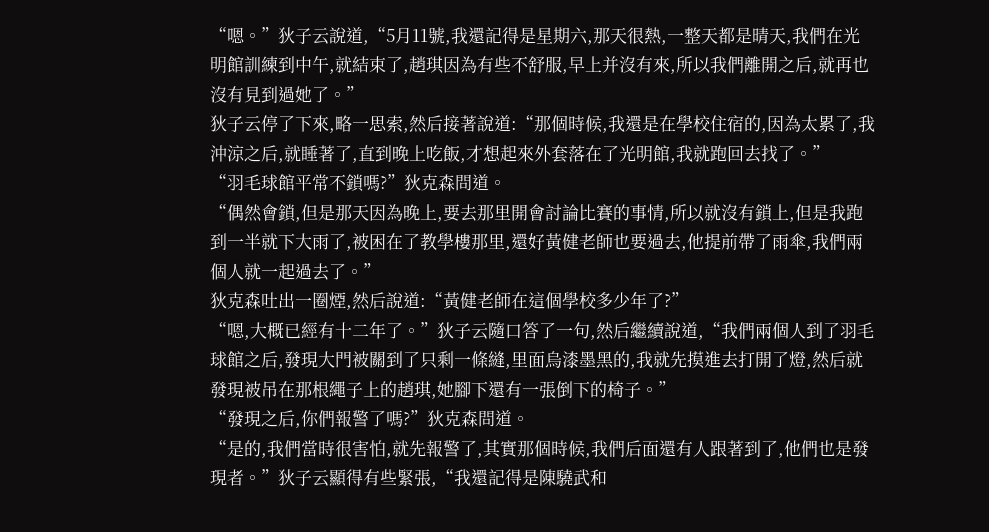“嗯。”狄子云說道,“5月11號,我還記得是星期六,那天很熱,一整天都是晴天,我們在光明館訓練到中午,就結束了,趙琪因為有些不舒服,早上并沒有來,所以我們離開之后,就再也沒有見到過她了。”
狄子云停了下來,略一思索,然后接著說道:“那個時候,我還是在學校住宿的,因為太累了,我沖涼之后,就睡著了,直到晚上吃飯,才想起來外套落在了光明館,我就跑回去找了。”
“羽毛球館平常不鎖嗎?”狄克森問道。
“偶然會鎖,但是那天因為晚上,要去那里開會討論比賽的事情,所以就沒有鎖上,但是我跑到一半就下大雨了,被困在了教學樓那里,還好黃健老師也要過去,他提前帶了雨傘,我們兩個人就一起過去了。”
狄克森吐出一圈煙,然后說道:“黃健老師在這個學校多少年了?”
“嗯,大概已經有十二年了。”狄子云隨口答了一句,然后繼續說道,“我們兩個人到了羽毛球館之后,發現大門被關到了只剩一條縫,里面烏漆墨黑的,我就先摸進去打開了燈,然后就發現被吊在那根繩子上的趙琪,她腳下還有一張倒下的椅子。”
“發現之后,你們報警了嗎?”狄克森問道。
“是的,我們當時很害怕,就先報警了,其實那個時候,我們后面還有人跟著到了,他們也是發現者。”狄子云顯得有些緊張,“我還記得是陳驍武和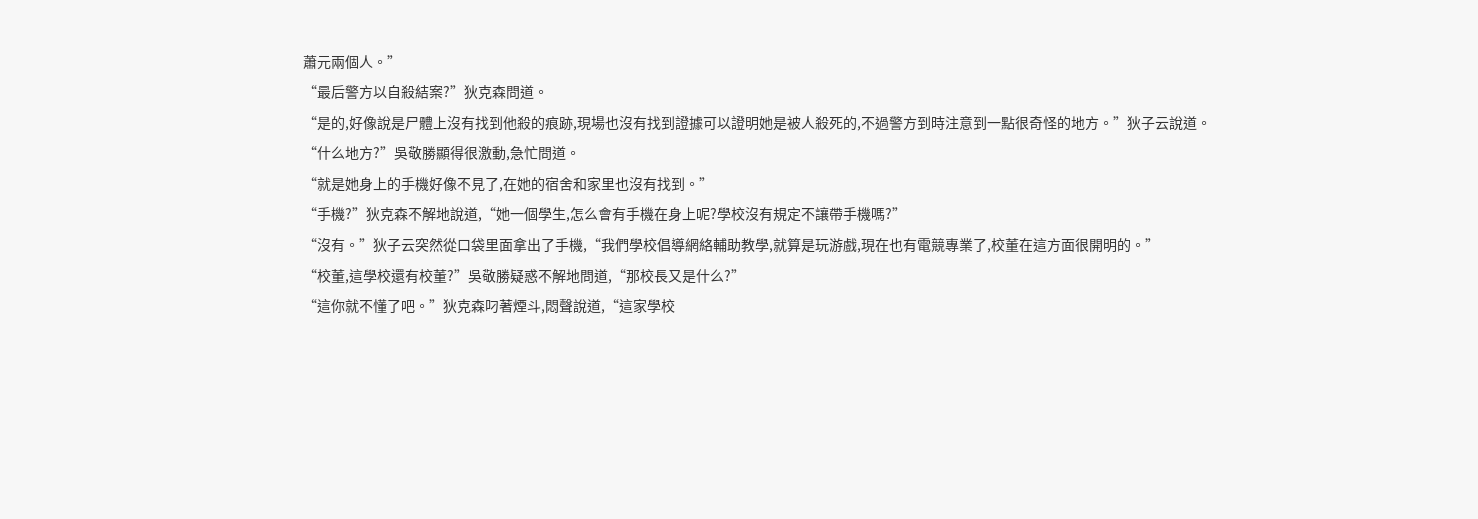蕭元兩個人。”
“最后警方以自殺結案?”狄克森問道。
“是的,好像說是尸體上沒有找到他殺的痕跡,現場也沒有找到證據可以證明她是被人殺死的,不過警方到時注意到一點很奇怪的地方。”狄子云說道。
“什么地方?”吳敬勝顯得很激動,急忙問道。
“就是她身上的手機好像不見了,在她的宿舍和家里也沒有找到。”
“手機?”狄克森不解地說道,“她一個學生,怎么會有手機在身上呢?學校沒有規定不讓帶手機嗎?”
“沒有。”狄子云突然從口袋里面拿出了手機,“我們學校倡導網絡輔助教學,就算是玩游戲,現在也有電競專業了,校董在這方面很開明的。”
“校董,這學校還有校董?”吳敬勝疑惑不解地問道,“那校長又是什么?”
“這你就不懂了吧。”狄克森叼著煙斗,悶聲說道,“這家學校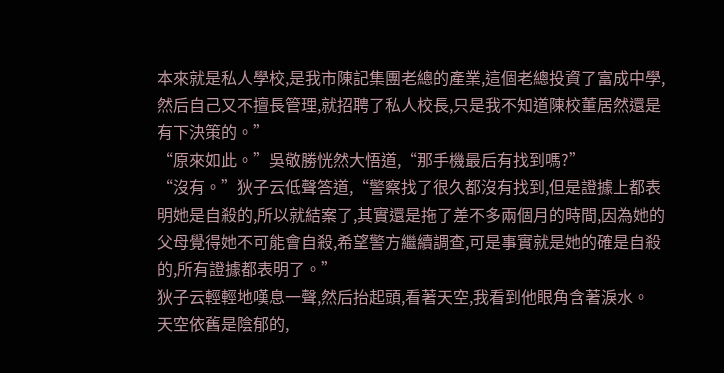本來就是私人學校,是我市陳記集團老總的產業,這個老總投資了富成中學,然后自己又不擅長管理,就招聘了私人校長,只是我不知道陳校董居然還是有下決策的。”
“原來如此。”吳敬勝恍然大悟道,“那手機最后有找到嗎?”
“沒有。”狄子云低聲答道,“警察找了很久都沒有找到,但是證據上都表明她是自殺的,所以就結案了,其實還是拖了差不多兩個月的時間,因為她的父母覺得她不可能會自殺,希望警方繼續調查,可是事實就是她的確是自殺的,所有證據都表明了。”
狄子云輕輕地嘆息一聲,然后抬起頭,看著天空,我看到他眼角含著淚水。
天空依舊是陰郁的,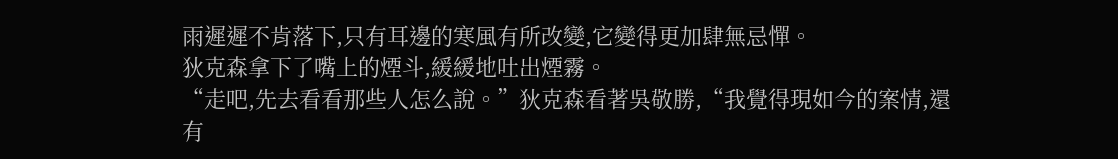雨遲遲不肯落下,只有耳邊的寒風有所改變,它變得更加肆無忌憚。
狄克森拿下了嘴上的煙斗,緩緩地吐出煙霧。
“走吧,先去看看那些人怎么說。”狄克森看著吳敬勝,“我覺得現如今的案情,還有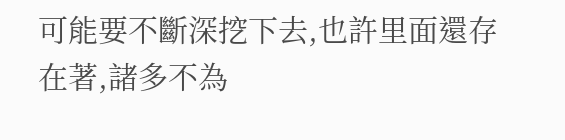可能要不斷深挖下去,也許里面還存在著,諸多不為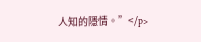人知的隱情。”</p>